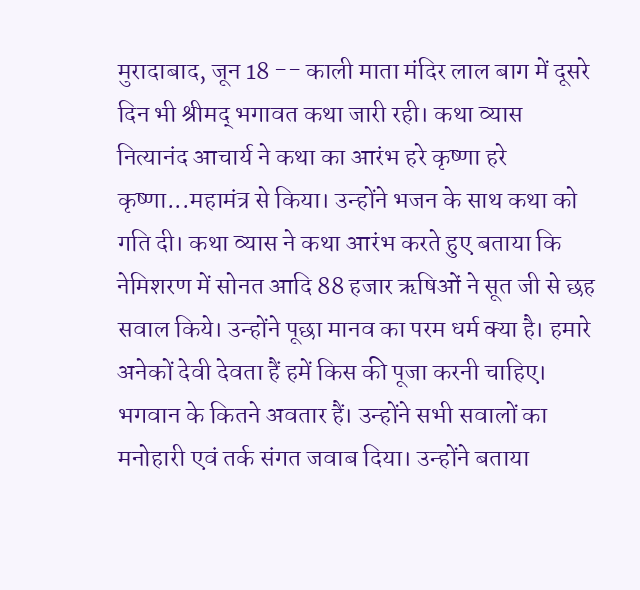मुरादाबाद, जून 18 -- काली माता मंदिर लाल बाग में दूसरे दिन भी श्रीमद् भगावत कथा जारी रही। कथा व्यास नित्यानंद आचार्य ने कथा का आरंभ हरे कृष्णा हरे कृष्णा...महामंत्र से किया। उन्होंने भजन के साथ कथा को गति दी। कथा व्यास ने कथा आरंभ करते हुए बताया कि नेमिशरण में सोनत आदि 88 हजार ऋषिओं ने सूत जी से छह सवाल किये। उन्होंने पूछा मानव का परम धर्म क्या है। हमारे अनेकों देवी देवता हैं हमें किस की पूजा करनी चाहिए। भगवान के कितने अवतार हैं। उन्होंने सभी सवालों का मनोहारी एवं तर्क संगत जवाब दिया। उन्होंने बताया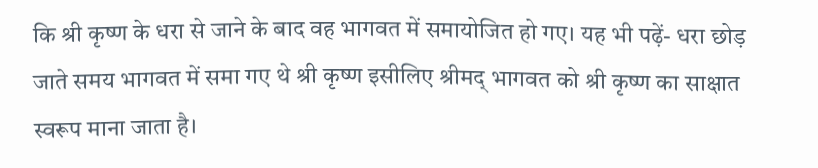कि श्री कृष्ण के धरा से जाने के बाद वह भागवत में समायोजित हो गए। यह भी पढ़ें- धरा छोड़ जाते समय भागवत में समा गए थे श्री कृष्ण इसीलिए श्रीमद् भागवत को श्री कृष्ण का साक्षात स्वरूप माना जाता है।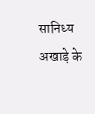सानिध्य अखाड़े के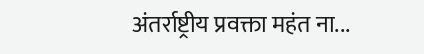अंतर्राष्ट्रीय प्रवक्ता महंत ना...